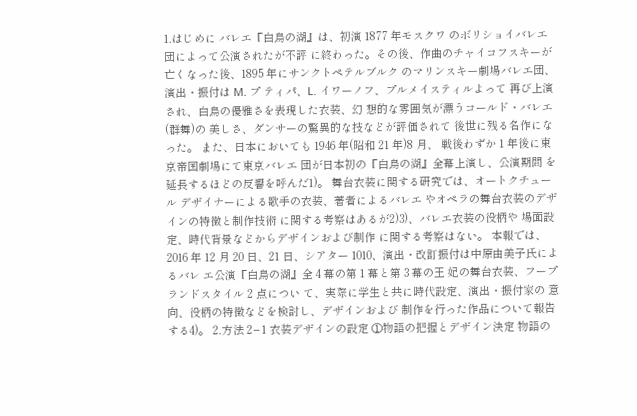1.はじめに バレエ『白鳥の湖』は、初演 1877 年モスクワ のボリショイバレエ団によって公演されたが不評 に終わった。その後、作曲のチャイコフスキーが 亡くなった後、1895 年にサンクトペテルブルク のマリンスキー劇場バレエ団、演出・振付は M. プ ティパ、L. イワーノフ、プルメイスティルよって 再び上演され、白鳥の優雅さを表現した衣装、幻 想的な雰囲気が漂うコールド・バレエ(群舞)の 美しさ、ダンサーの驚異的な技などが評価されて 後世に残る名作になった。 また、日本においても 1946 年(昭和 21 年)8 月、 戦後わずか 1 年後に東京帝国劇場にて東京バレエ 団が日本初の『白鳥の湖』全幕上演し、公演期間 を延長するほどの反響を呼んだ1)。 舞台衣装に関する研究では、オートクチュール デザイナーによる歌手の衣装、著者によるバレエ やオペラの舞台衣装のデザインの特徴と制作技術 に関する考察はあるが2)3)、バレエ衣装の役柄や 場面設定、時代背景などからデザインおよび制作 に関する考察はない。 本報では、2016 年 12 月 20 日、21 日、シアター 1010、演出・改訂振付は中原由美子氏によるバレ エ公演『白鳥の湖』全 4 幕の第 1 幕と第 3 幕の王 妃の舞台衣装、フープランドスタイル 2 点につい て、実際に学生と共に時代設定、演出・振付家の 意向、役柄の特徴などを検討し、デザインおよび 制作を行った作品について報告する4)。 2.方法 2−1 衣装デザインの設定 ①物語の把握とデザイン決定 物語の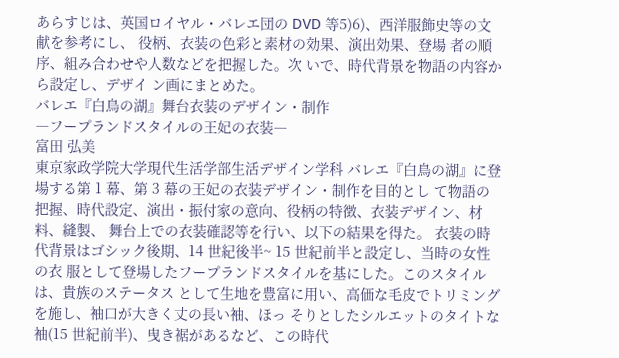あらすじは、英国ロイヤル・バレエ団の DVD 等5)6)、西洋服飾史等の文献を参考にし、 役柄、衣装の色彩と素材の効果、演出効果、登場 者の順序、組み合わせや人数などを把握した。次 いで、時代背景を物語の内容から設定し、デザイ ン画にまとめた。
バレエ『白鳥の湖』舞台衣装のデザイン・制作
―フープランドスタイルの王妃の衣装―
富田 弘美
東京家政学院大学現代生活学部生活デザイン学科 バレエ『白鳥の湖』に登場する第 1 幕、第 3 幕の王妃の衣装デザイン・制作を目的とし て物語の把握、時代設定、演出・振付家の意向、役柄の特徴、衣装デザイン、材料、縫製、 舞台上での衣装確認等を行い、以下の結果を得た。 衣装の時代背景はゴシック後期、14 世紀後半~ 15 世紀前半と設定し、当時の女性の衣 服として登場したフープランドスタイルを基にした。このスタイルは、貴族のステータス として生地を豊富に用い、高価な毛皮でトリミングを施し、袖口が大きく丈の長い袖、ほっ そりとしたシルエットのタイトな袖(15 世紀前半)、曳き裾があるなど、この時代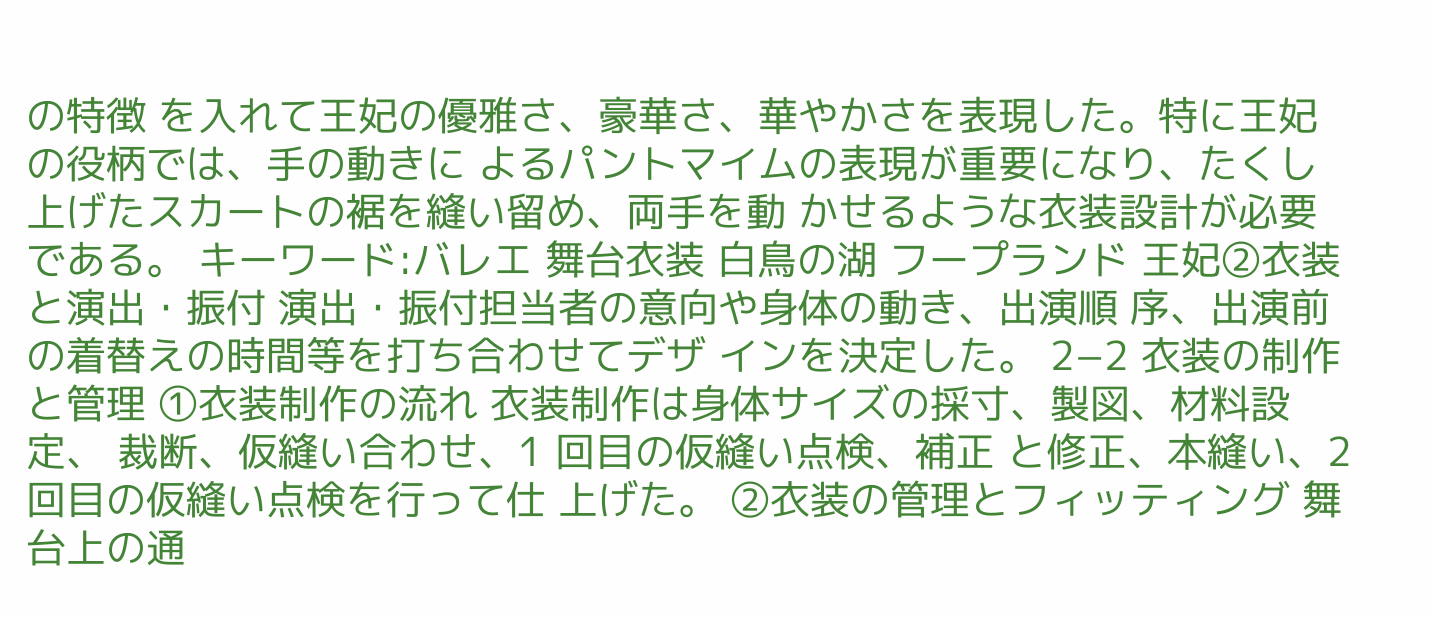の特徴 を入れて王妃の優雅さ、豪華さ、華やかさを表現した。特に王妃の役柄では、手の動きに よるパントマイムの表現が重要になり、たくし上げたスカートの裾を縫い留め、両手を動 かせるような衣装設計が必要である。 キーワード:バレエ 舞台衣装 白鳥の湖 フープランド 王妃②衣装と演出・振付 演出・振付担当者の意向や身体の動き、出演順 序、出演前の着替えの時間等を打ち合わせてデザ インを決定した。 2−2 衣装の制作と管理 ①衣装制作の流れ 衣装制作は身体サイズの採寸、製図、材料設定、 裁断、仮縫い合わせ、1 回目の仮縫い点検、補正 と修正、本縫い、2 回目の仮縫い点検を行って仕 上げた。 ②衣装の管理とフィッティング 舞台上の通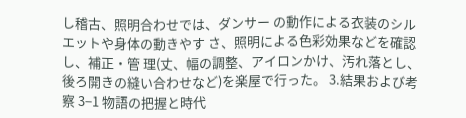し稽古、照明合わせでは、ダンサー の動作による衣装のシルエットや身体の動きやす さ、照明による色彩効果などを確認し、補正・管 理(丈、幅の調整、アイロンかけ、汚れ落とし、 後ろ開きの縫い合わせなど)を楽屋で行った。 3.結果および考察 3−1 物語の把握と時代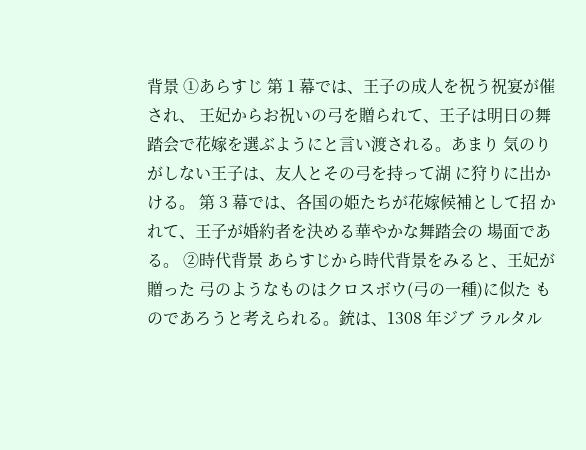背景 ①あらすじ 第 1 幕では、王子の成人を祝う祝宴が催され、 王妃からお祝いの弓を贈られて、王子は明日の舞 踏会で花嫁を選ぶようにと言い渡される。あまり 気のりがしない王子は、友人とその弓を持って湖 に狩りに出かける。 第 3 幕では、各国の姫たちが花嫁候補として招 かれて、王子が婚約者を決める華やかな舞踏会の 場面である。 ②時代背景 あらすじから時代背景をみると、王妃が贈った 弓のようなものはクロスボウ(弓の一種)に似た ものであろうと考えられる。銃は、1308 年ジブ ラルタル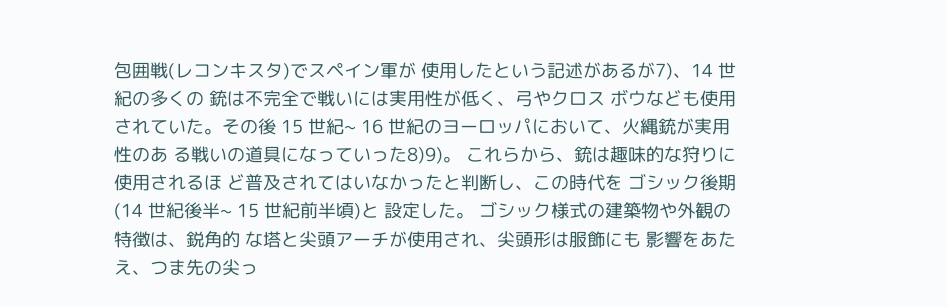包囲戦(レコンキスタ)でスペイン軍が 使用したという記述があるが7)、14 世紀の多くの 銃は不完全で戦いには実用性が低く、弓やクロス ボウなども使用されていた。その後 15 世紀~ 16 世紀のヨーロッパにおいて、火縄銃が実用性のあ る戦いの道具になっていった8)9)。 これらから、銃は趣味的な狩りに使用されるほ ど普及されてはいなかったと判断し、この時代を ゴシック後期(14 世紀後半~ 15 世紀前半頃)と 設定した。 ゴシック様式の建築物や外観の特徴は、鋭角的 な塔と尖頭アーチが使用され、尖頭形は服飾にも 影響をあたえ、つま先の尖っ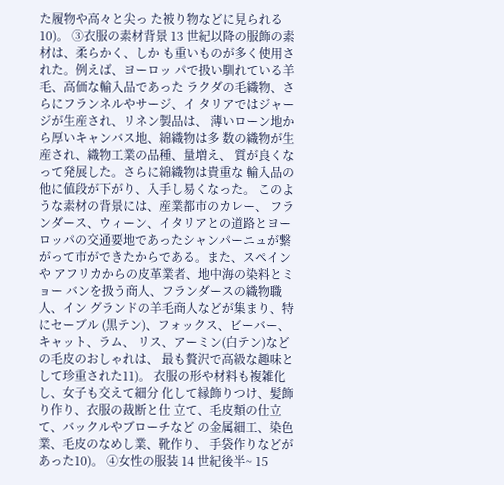た履物や高々と尖っ た被り物などに見られる10)。 ③衣服の素材背景 13 世紀以降の服飾の素材は、柔らかく、しか も重いものが多く使用された。例えば、ヨーロッ パで扱い馴れている羊毛、高価な輸入品であった ラクダの毛織物、さらにフランネルやサージ、イ タリアではジャージが生産され、リネン製品は、 薄いローン地から厚いキャンバス地、綿織物は多 数の織物が生産され、織物工業の品種、量増え、 質が良くなって発展した。さらに綿織物は貴重な 輸入品の他に値段が下がり、入手し易くなった。 このような素材の背景には、産業都市のカレー、 フランダース、ウィーン、イタリアとの道路とヨー ロッパの交通要地であったシャンパーニュが繋 がって市ができたからである。また、スペインや アフリカからの皮革業者、地中海の染料とミョー バンを扱う商人、フランダースの織物職人、イン グランドの羊毛商人などが集まり、特にセーブル (黒テン)、フォックス、ビーバー、キャット、ラム、 リス、アーミン(白テン)などの毛皮のおしゃれは、 最も贅沢で高級な趣味として珍重された11)。 衣服の形や材料も複雑化し、女子も交えて細分 化して縁飾りつけ、髪飾り作り、衣服の裁断と仕 立て、毛皮類の仕立て、バックルやブローチなど の金属細工、染色業、毛皮のなめし業、靴作り、 手袋作りなどがあった10)。 ④女性の服装 14 世紀後半~ 15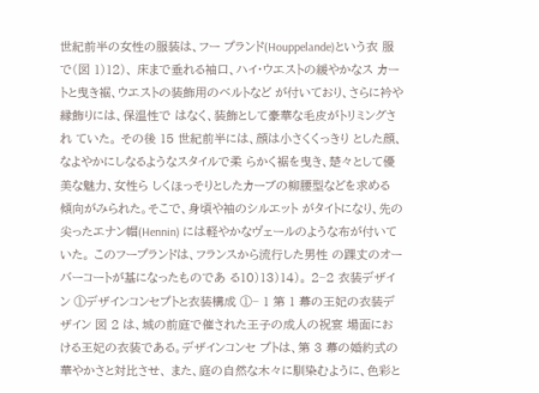世紀前半の女性の服装は、フー プランド(Houppelande)という衣 服で(図 1)12)、 床まで垂れる袖口、ハイ・ウエストの緩やかなス カートと曳き裾、ウエストの装飾用のベルトなど が付いており、さらに衿や縁飾りには、保温性で はなく、装飾として豪華な毛皮がトリミングされ ていた。 その後 15 世紀前半には、顔は小さくくっきり とした顔、なよやかにしなるようなスタイルで柔 らかく裾を曳き、楚々として優美な魅力、女性ら しくほっそりとしたカーブの柳腰型などを求める
傾向がみられた。そこで、身頃や袖のシルエット がタイトになり、先の尖ったエナン帽(Hennin) には軽やかなヴェールのような布が付いていた。 このフープランドは、フランスから流行した男性 の踝丈のオーバーコートが基になったものであ る10)13)14)。 2−2 衣装デザイン ①デザインコンセプトと衣装構成 ①− 1 第 1 幕の王妃の衣装デザイン 図 2 は、城の前庭で催された王子の成人の祝宴 場面における王妃の衣装である。デザインコンセ プトは、第 3 幕の婚約式の華やかさと対比させ、 また、庭の自然な木々に馴染むように、色彩と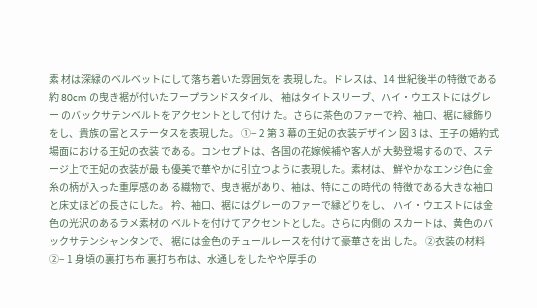素 材は深緑のベルベットにして落ち着いた雰囲気を 表現した。ドレスは、14 世紀後半の特徴である 約 80cm の曳き裾が付いたフープランドスタイル、 袖はタイトスリーブ、ハイ・ウエストにはグレー のバックサテンベルトをアクセントとして付け た。さらに茶色のファーで衿、袖口、裾に縁飾り をし、貴族の富とステータスを表現した。 ①− 2 第 3 幕の王妃の衣装デザイン 図 3 は、王子の婚約式場面における王妃の衣装 である。コンセプトは、各国の花嫁候補や客人が 大勢登場するので、ステージ上で王妃の衣装が最 も優美で華やかに引立つように表現した。素材は、 鮮やかなエンジ色に金糸の柄が入った重厚感のあ る織物で、曳き裾があり、袖は、特にこの時代の 特徴である大きな袖口と床丈ほどの長さにした。 衿、袖口、裾にはグレーのファーで縁どりをし、 ハイ・ウエストには金色の光沢のあるラメ素材の ベルトを付けてアクセントとした。さらに内側の スカートは、黄色のバックサテンシャンタンで、 裾には金色のチュールレースを付けて豪華さを出 した。 ②衣装の材料 ②− 1 身頃の裏打ち布 裏打ち布は、水通しをしたやや厚手の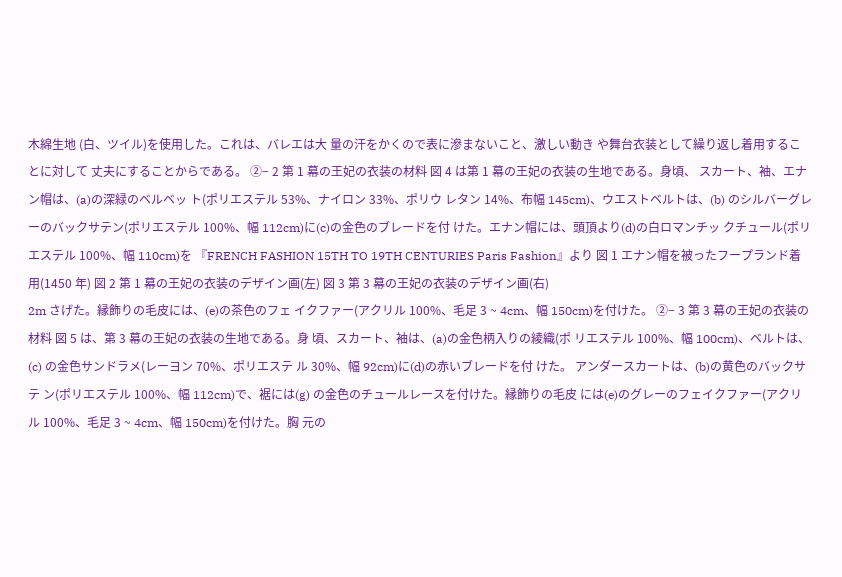木綿生地 (白、ツイル)を使用した。これは、バレエは大 量の汗をかくので表に滲まないこと、激しい動き や舞台衣装として繰り返し着用することに対して 丈夫にすることからである。 ②− 2 第 1 幕の王妃の衣装の材料 図 4 は第 1 幕の王妃の衣装の生地である。身頃、 スカート、袖、エナン帽は、(a)の深緑のベルベッ ト(ポリエステル 53%、ナイロン 33%、ポリウ レタン 14%、布幅 145cm)、ウエストベルトは、(b) のシルバーグレーのバックサテン(ポリエステル 100%、幅 112cm)に(c)の金色のブレードを付 けた。エナン帽には、頭頂より(d)の白ロマンチッ クチュール(ポリエステル 100%、幅 110cm)を 『FRENCH FASHION 15TH TO 19TH CENTURIES Paris Fashion』より 図 1 エナン帽を被ったフープランド着用(1450 年) 図 2 第 1 幕の王妃の衣装のデザイン画(左) 図 3 第 3 幕の王妃の衣装のデザイン画(右)
2m さげた。縁飾りの毛皮には、(e)の茶色のフェ イクファー(アクリル 100%、毛足 3 ~ 4cm、幅 150cm)を付けた。 ②− 3 第 3 幕の王妃の衣装の材料 図 5 は、第 3 幕の王妃の衣装の生地である。身 頃、スカート、袖は、(a)の金色柄入りの綾織(ポ リエステル 100%、幅 100cm)、ベルトは、(c) の金色サンドラメ(レーヨン 70%、ポリエステ ル 30%、幅 92cm)に(d)の赤いブレードを付 けた。 アンダースカートは、(b)の黄色のバックサテ ン(ポリエステル 100%、幅 112cm)で、裾には(g) の金色のチュールレースを付けた。縁飾りの毛皮 には(e)のグレーのフェイクファー(アクリル 100%、毛足 3 ~ 4cm、幅 150cm)を付けた。胸 元の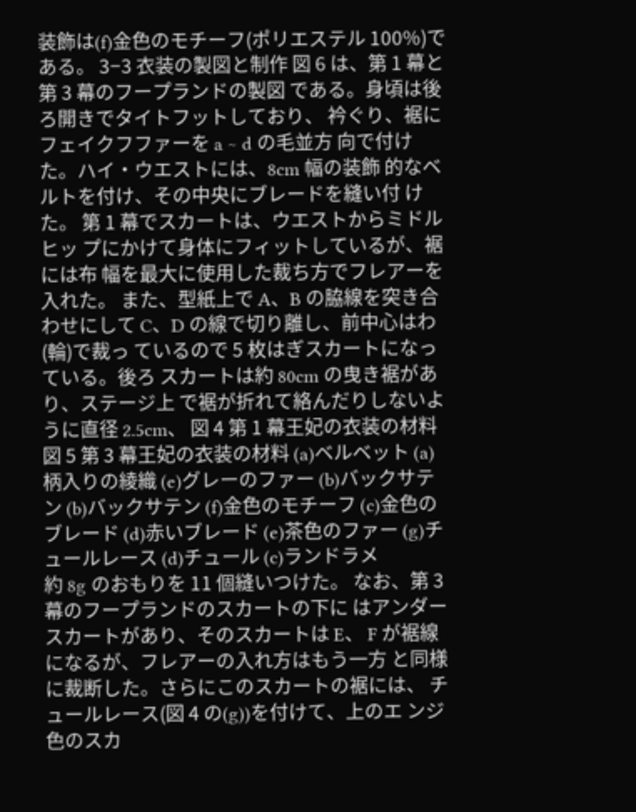装飾は(f)金色のモチーフ(ポリエステル 100%)である。 3−3 衣装の製図と制作 図 6 は、第 1 幕と第 3 幕のフープランドの製図 である。身頃は後ろ開きでタイトフットしており、 衿ぐり、裾にフェイクフファーを a ~ d の毛並方 向で付けた。ハイ・ウエストには、8cm 幅の装飾 的なベルトを付け、その中央にブレードを縫い付 けた。 第 1 幕でスカートは、ウエストからミドルヒッ プにかけて身体にフィットしているが、裾には布 幅を最大に使用した裁ち方でフレアーを入れた。 また、型紙上で A、B の脇線を突き合わせにして C、D の線で切り離し、前中心はわ(輪)で裁っ ているので 5 枚はぎスカートになっている。後ろ スカートは約 80cm の曳き裾があり、ステージ上 で裾が折れて絡んだりしないように直径 2.5cm、 図 4 第 1 幕王妃の衣装の材料 図 5 第 3 幕王妃の衣装の材料 (a)ベルベット (a)柄入りの綾織 (e)グレーのファー (b)バックサテン (b)バックサテン (f)金色のモチーフ (c)金色のブレード (d)赤いブレード (e)茶色のファー (g)チュールレース (d)チュール (c)ランドラメ
約 8g のおもりを 11 個縫いつけた。 なお、第 3 幕のフープランドのスカートの下に はアンダースカートがあり、そのスカートは E、 F が裾線になるが、フレアーの入れ方はもう一方 と同様に裁断した。さらにこのスカートの裾には、 チュールレース(図 4 の(g))を付けて、上のエ ンジ色のスカ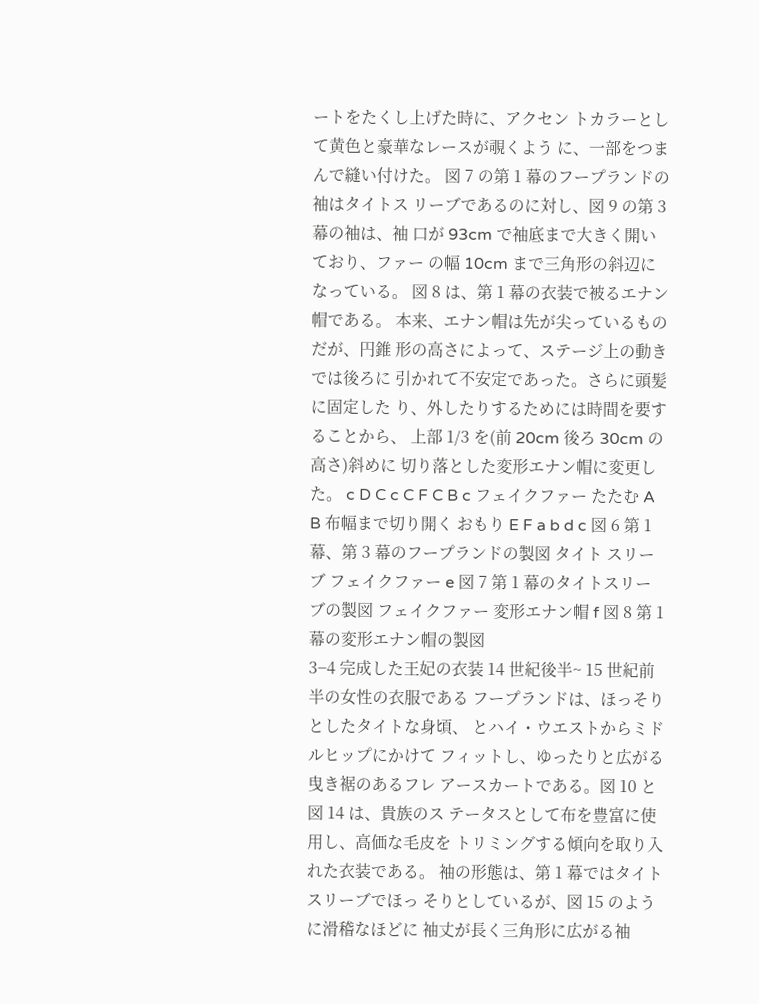ートをたくし上げた時に、アクセン トカラーとして黄色と豪華なレースが覗くよう に、一部をつまんで縫い付けた。 図 7 の第 1 幕のフープランドの袖はタイトス リーブであるのに対し、図 9 の第 3 幕の袖は、袖 口が 93cm で袖底まで大きく開いており、ファー の幅 10cm まで三角形の斜辺になっている。 図 8 は、第 1 幕の衣装で被るエナン帽である。 本来、エナン帽は先が尖っているものだが、円錐 形の高さによって、ステージ上の動きでは後ろに 引かれて不安定であった。さらに頭髪に固定した り、外したりするためには時間を要することから、 上部 1/3 を(前 20cm 後ろ 30cm の高さ)斜めに 切り落とした変形エナン帽に変更した。 c D C c C F C B c フェイクファー たたむ A B 布幅まで切り開く おもり E F a b d c 図 6 第 1 幕、第 3 幕のフープランドの製図 タイト スリーブ フェイクファー e 図 7 第 1 幕のタイトスリーブの製図 フェイクファー 変形エナン帽 f 図 8 第 1 幕の変形エナン帽の製図
3−4 完成した王妃の衣装 14 世紀後半~ 15 世紀前半の女性の衣服である フープランドは、ほっそりとしたタイトな身頃、 とハイ・ウエストからミドルヒップにかけて フィットし、ゆったりと広がる曳き裾のあるフレ アースカートである。図 10 と図 14 は、貴族のス テータスとして布を豊富に使用し、高価な毛皮を トリミングする傾向を取り入れた衣装である。 袖の形態は、第 1 幕ではタイトスリーブでほっ そりとしているが、図 15 のように滑稽なほどに 袖丈が長く三角形に広がる袖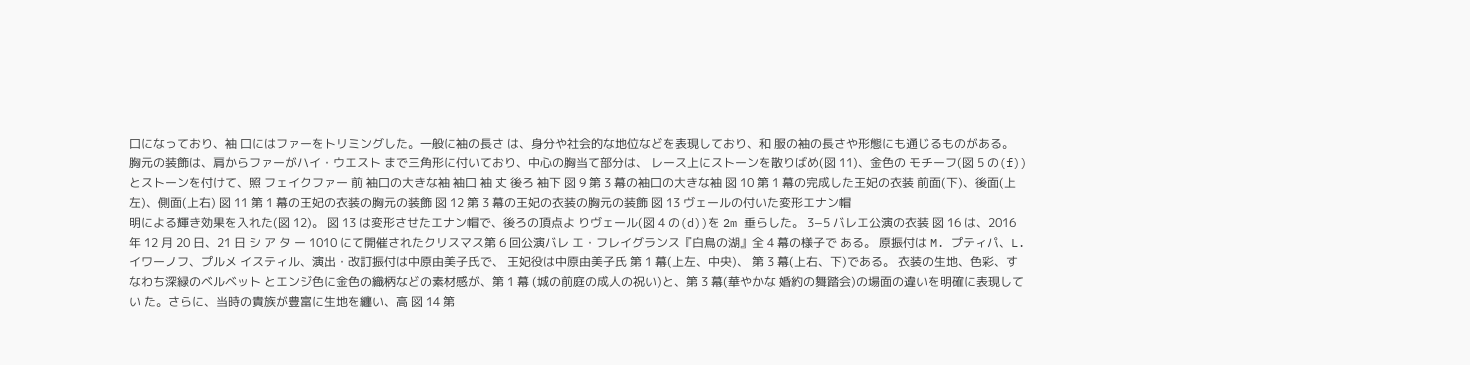口になっており、袖 口にはファーをトリミングした。一般に袖の長さ は、身分や社会的な地位などを表現しており、和 服の袖の長さや形態にも通じるものがある。 胸元の装飾は、肩からファーがハイ・ウエスト まで三角形に付いており、中心の胸当て部分は、 レース上にストーンを散りばめ(図 11)、金色の モチーフ(図 5 の(f))とストーンを付けて、照 フェイクファー 前 袖口の大きな袖 袖口 袖 丈 後ろ 袖下 図 9 第 3 幕の袖口の大きな袖 図 10 第 1 幕の完成した王妃の衣装 前面(下)、後面(上左)、側面(上右) 図 11 第 1 幕の王妃の衣装の胸元の装飾 図 12 第 3 幕の王妃の衣装の胸元の装飾 図 13 ヴェールの付いた変形エナン帽
明による輝き効果を入れた(図 12)。 図 13 は変形させたエナン帽で、後ろの頂点よ りヴェール(図 4 の(d))を 2m 垂らした。 3−5 バレエ公演の衣装 図 16 は、2016 年 12 月 20 日、21 日 シ ア タ ー 1010 にて開催されたクリスマス第 6 回公演バレ エ・フレイグランス『白鳥の湖』全 4 幕の様子で ある。 原振付は M. プティパ、L. イワーノフ、プルメ イスティル、演出・改訂振付は中原由美子氏で、 王妃役は中原由美子氏 第 1 幕(上左、中央)、 第 3 幕(上右、下)である。 衣装の生地、色彩、すなわち深緑のベルベット とエンジ色に金色の織柄などの素材感が、第 1 幕 (城の前庭の成人の祝い)と、第 3 幕(華やかな 婚約の舞踏会)の場面の違いを明確に表現してい た。さらに、当時の貴族が豊富に生地を纏い、高 図 14 第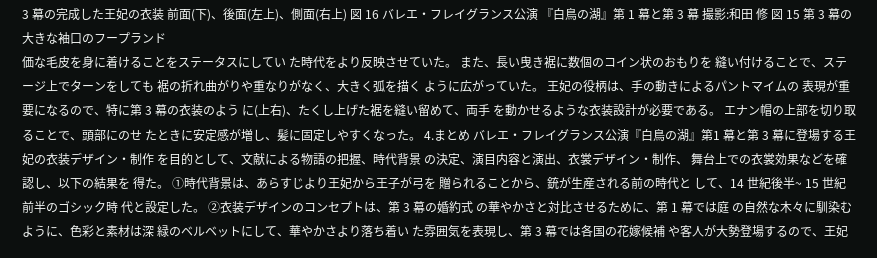3 幕の完成した王妃の衣装 前面(下)、後面(左上)、側面(右上) 図 16 バレエ・フレイグランス公演 『白鳥の湖』第 1 幕と第 3 幕 撮影:和田 修 図 15 第 3 幕の大きな袖口のフープランド
価な毛皮を身に着けることをステータスにしてい た時代をより反映させていた。 また、長い曳き裾に数個のコイン状のおもりを 縫い付けることで、ステージ上でターンをしても 裾の折れ曲がりや重なりがなく、大きく弧を描く ように広がっていた。 王妃の役柄は、手の動きによるパントマイムの 表現が重要になるので、特に第 3 幕の衣装のよう に(上右)、たくし上げた裾を縫い留めて、両手 を動かせるような衣装設計が必要である。 エナン帽の上部を切り取ることで、頭部にのせ たときに安定感が増し、髪に固定しやすくなった。 4.まとめ バレエ・フレイグランス公演『白鳥の湖』第1 幕と第 3 幕に登場する王妃の衣装デザイン・制作 を目的として、文献による物語の把握、時代背景 の決定、演目内容と演出、衣裳デザイン・制作、 舞台上での衣裳効果などを確認し、以下の結果を 得た。 ①時代背景は、あらすじより王妃から王子が弓を 贈られることから、銃が生産される前の時代と して、14 世紀後半~ 15 世紀前半のゴシック時 代と設定した。 ②衣装デザインのコンセプトは、第 3 幕の婚約式 の華やかさと対比させるために、第 1 幕では庭 の自然な木々に馴染むように、色彩と素材は深 緑のベルベットにして、華やかさより落ち着い た雰囲気を表現し、第 3 幕では各国の花嫁候補 や客人が大勢登場するので、王妃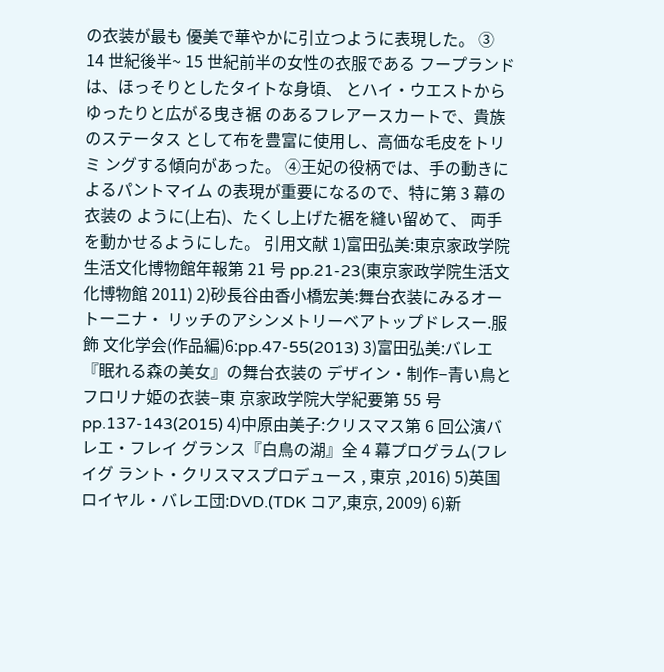の衣装が最も 優美で華やかに引立つように表現した。 ③ 14 世紀後半~ 15 世紀前半の女性の衣服である フープランドは、ほっそりとしたタイトな身頃、 とハイ・ウエストからゆったりと広がる曳き裾 のあるフレアースカートで、貴族のステータス として布を豊富に使用し、高価な毛皮をトリミ ングする傾向があった。 ④王妃の役柄では、手の動きによるパントマイム の表現が重要になるので、特に第 3 幕の衣装の ように(上右)、たくし上げた裾を縫い留めて、 両手を動かせるようにした。 引用文献 1)富田弘美:東京家政学院生活文化博物館年報第 21 号 pp.21-23(東京家政学院生活文化博物館 2011) 2)砂長谷由香小橋宏美:舞台衣装にみるオートーニナ・ リッチのアシンメトリーベアトップドレスー.服飾 文化学会(作品編)6:pp.47-55(2013) 3)富田弘美:バレエ『眠れる森の美女』の舞台衣装の デザイン・制作−青い鳥とフロリナ姫の衣装−東 京家政学院大学紀要第 55 号 pp.137-143(2015) 4)中原由美子:クリスマス第 6 回公演バレエ・フレイ グランス『白鳥の湖』全 4 幕プログラム(フレイグ ラント・クリスマスプロデュース , 東京 ,2016) 5)英国ロイヤル・バレエ団:DVD.(TDK コア,東京, 2009) 6)新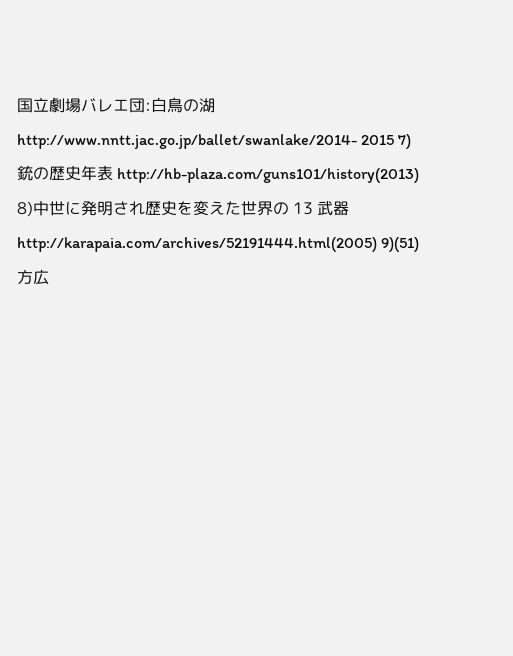国立劇場バレエ団:白鳥の湖 http://www.nntt.jac.go.jp/ballet/swanlake/2014- 2015 7)銃の歴史年表 http://hb-plaza.com/guns101/history(2013) 8)中世に発明され歴史を変えた世界の 13 武器 http://karapaia.com/archives/52191444.html(2005) 9)(51)方広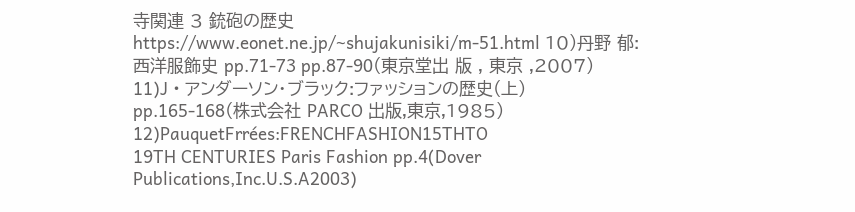寺関連 3 銃砲の歴史 https://www.eonet.ne.jp/~shujakunisiki/m-51.html 10)丹野 郁:西洋服飾史 pp.71-73 pp.87-90(東京堂出 版 , 東京 ,2007) 11)J・アンダーソン・ブラック:ファッションの歴史(上) pp.165-168(株式会社 PARCO 出版,東京,1985) 12)PauquetFrrées:FRENCHFASHION15THTO
19TH CENTURIES Paris Fashion pp.4(Dover Publications,Inc.U.S.A2003)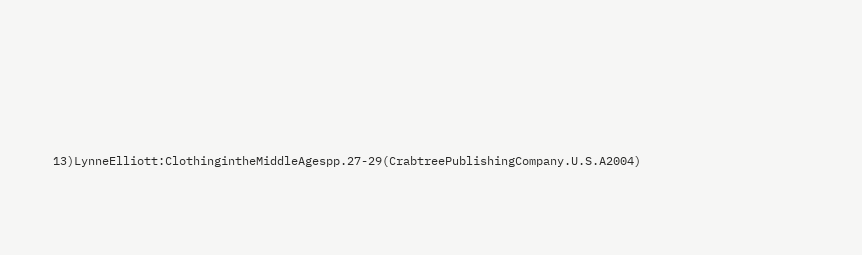13)LynneElliott:ClothingintheMiddleAgespp.27-29(CrabtreePublishingCompany.U.S.A2004)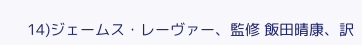14)ジェームス・レーヴァー、監修 飯田晴康、訳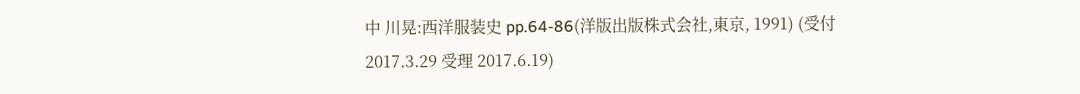中 川晃:西洋服装史 pp.64-86(洋版出版株式会社,東京, 1991) (受付 2017.3.29 受理 2017.6.19)